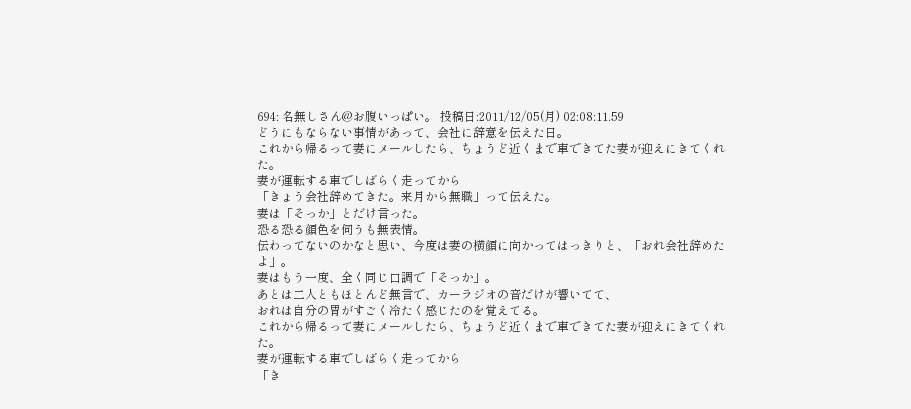694: 名無しさん@お腹いっぱい。 投稿日:2011/12/05(月) 02:08:11.59
どうにもならない事情があって、会社に辞意を伝えた日。
これから帰るって妻にメールしたら、ちょうど近くまで車できてた妻が迎えにきてくれた。
妻が運転する車でしばらく走ってから
「きょう会社辞めてきた。来月から無職」って伝えた。
妻は「そっか」とだけ言った。
恐る恐る顔色を伺うも無表情。
伝わってないのかなと思い、今度は妻の横顔に向かってはっきりと、「おれ会社辞めたよ」。
妻はもう一度、全く同じ口調で「そっか」。
あとは二人ともほとんど無言で、カーラジオの音だけが響いてて、
おれは自分の胃がすごく冷たく感じたのを覚えてる。
これから帰るって妻にメールしたら、ちょうど近くまで車できてた妻が迎えにきてくれた。
妻が運転する車でしばらく走ってから
「き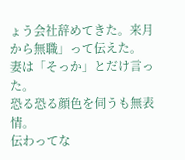ょう会社辞めてきた。来月から無職」って伝えた。
妻は「そっか」とだけ言った。
恐る恐る顔色を伺うも無表情。
伝わってな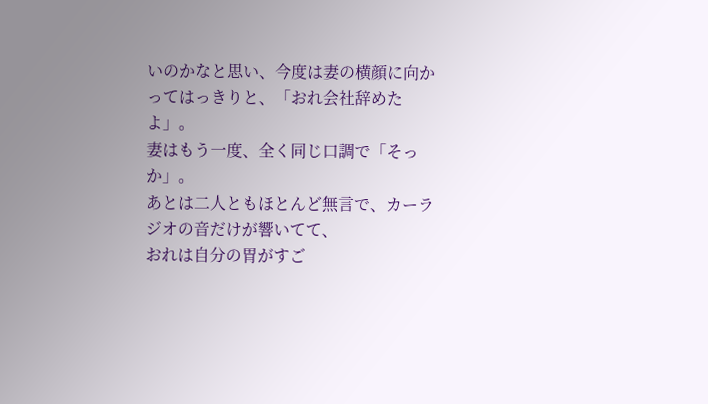いのかなと思い、今度は妻の横顔に向かってはっきりと、「おれ会社辞めたよ」。
妻はもう一度、全く同じ口調で「そっか」。
あとは二人ともほとんど無言で、カーラジオの音だけが響いてて、
おれは自分の胃がすご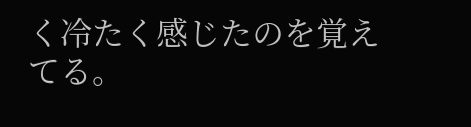く冷たく感じたのを覚えてる。